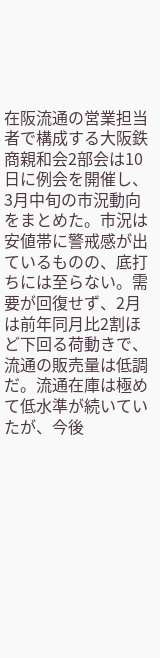在阪流通の営業担当者で構成する大阪鉄商親和会2部会は10日に例会を開催し、3月中旬の市況動向をまとめた。市況は安値帯に警戒感が出ているものの、底打ちには至らない。需要が回復せず、2月は前年同月比2割ほど下回る荷動きで、流通の販売量は低調だ。流通在庫は極めて低水準が続いていたが、今後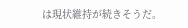は現状維持が続きそうだ。